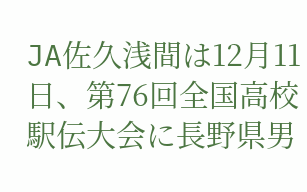JA佐久浅間は12月11日、第76回全国高校駅伝大会に長野県男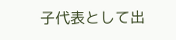子代表として出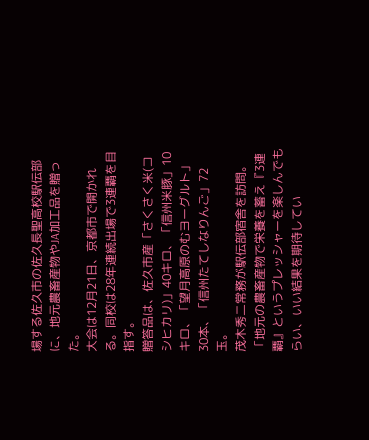場する佐久市の佐久長聖高校駅伝部に、地元農畜産物やJA加工品を贈った。
大会は12月21日、京都市で開かれる。同校は28年連続出場で3連覇を目指す。
贈答品は、佐久市産「さくさく米(コシヒカリ)」40キロ、「信州米豚」10キロ、「望月高原のむヨーグルト」30本、「信州たてしなりんご」72玉。
茂木秀二常務が駅伝部宿舎を訪問。「地元の農畜産物で栄養を蓄え『3連覇』というプレッシャーを楽しんでもらい、いい結果を期待してい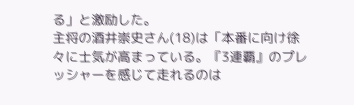る」と激励した。
主将の酒井崇史さん(18)は「本番に向け徐々に士気が高まっている。『3連覇』のプレッシャーを感じて走れるのは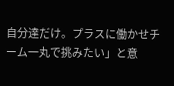自分達だけ。プラスに働かせチーム一丸で挑みたい」と意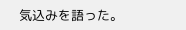気込みを語った。